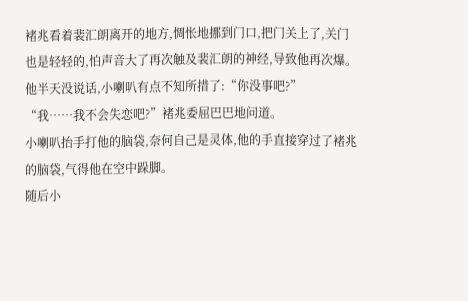褚兆看着裴汇朗离开的地方,惆怅地挪到门口,把门关上了,关门也是轻轻的,怕声音大了再次触及裴汇朗的神经,导致他再次爆。
他半天没说话,小喇叭有点不知所措了:“你没事吧?”
“我……我不会失恋吧?”褚兆委屈巴巴地问道。
小喇叭抬手打他的脑袋,奈何自己是灵体,他的手直接穿过了褚兆的脑袋,气得他在空中跺脚。
随后小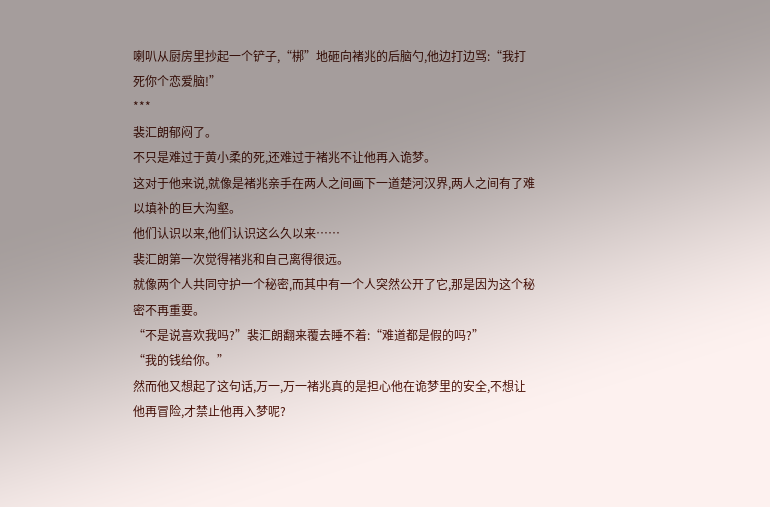喇叭从厨房里抄起一个铲子,“梆”地砸向褚兆的后脑勺,他边打边骂:“我打死你个恋爱脑!”
***
裴汇朗郁闷了。
不只是难过于黄小柔的死,还难过于褚兆不让他再入诡梦。
这对于他来说,就像是褚兆亲手在两人之间画下一道楚河汉界,两人之间有了难以填补的巨大沟壑。
他们认识以来,他们认识这么久以来……
裴汇朗第一次觉得褚兆和自己离得很远。
就像两个人共同守护一个秘密,而其中有一个人突然公开了它,那是因为这个秘密不再重要。
“不是说喜欢我吗?”裴汇朗翻来覆去睡不着:“难道都是假的吗?”
“我的钱给你。”
然而他又想起了这句话,万一,万一褚兆真的是担心他在诡梦里的安全,不想让他再冒险,才禁止他再入梦呢?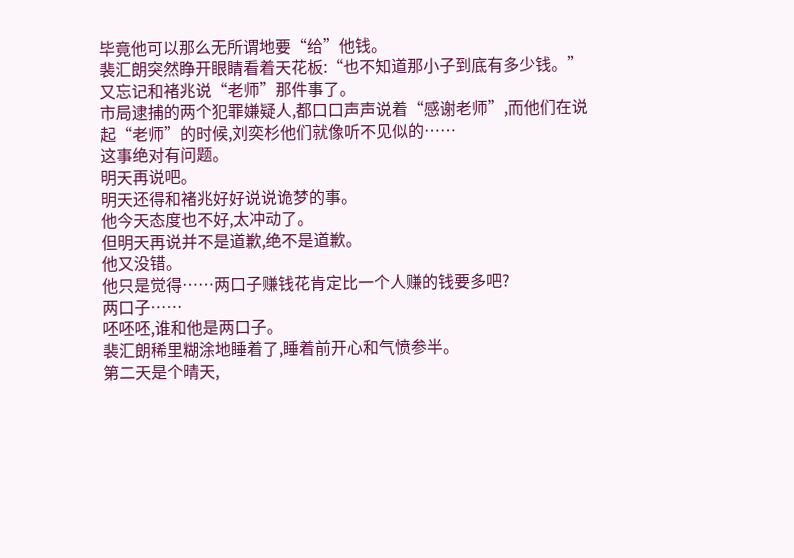毕竟他可以那么无所谓地要“给”他钱。
裴汇朗突然睁开眼睛看着天花板:“也不知道那小子到底有多少钱。”
又忘记和褚兆说“老师”那件事了。
市局逮捕的两个犯罪嫌疑人,都口口声声说着“感谢老师”,而他们在说起“老师”的时候,刘奕杉他们就像听不见似的……
这事绝对有问题。
明天再说吧。
明天还得和褚兆好好说说诡梦的事。
他今天态度也不好,太冲动了。
但明天再说并不是道歉,绝不是道歉。
他又没错。
他只是觉得……两口子赚钱花肯定比一个人赚的钱要多吧?
两口子……
呸呸呸,谁和他是两口子。
裴汇朗稀里糊涂地睡着了,睡着前开心和气愤参半。
第二天是个晴天,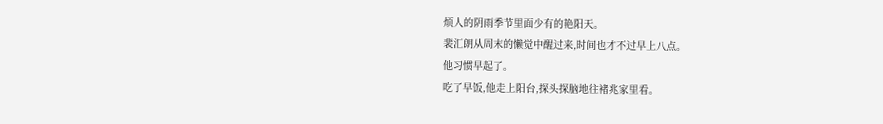烦人的阴雨季节里面少有的艳阳天。
裴汇朗从周末的懒觉中醒过来,时间也才不过早上八点。
他习惯早起了。
吃了早饭,他走上阳台,探头探脑地往褚兆家里看。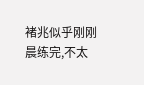褚兆似乎刚刚晨练完,不太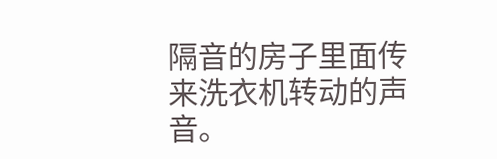隔音的房子里面传来洗衣机转动的声音。